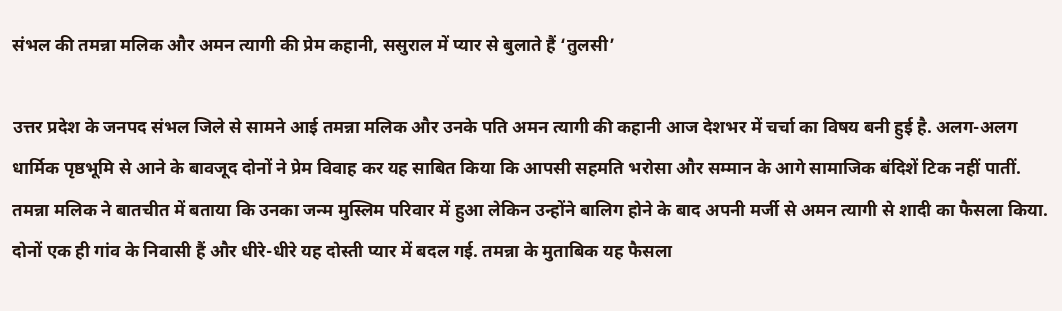संभल की तमन्ना मलिक और अमन त्यागी की प्रेम कहानी, ससुराल में प्यार से बुलाते हैं ‘तुलसी’

उत्तर प्रदेश के जनपद संभल जिले से सामने आई तमन्ना मलिक और उनके पति अमन त्यागी की कहानी आज देशभर में चर्चा का विषय बनी हुई है. अलग-अलग धार्मिक पृष्ठभूमि से आने के बावजूद दोनों ने प्रेम विवाह कर यह साबित किया कि आपसी सहमति भरोसा और सम्मान के आगे सामाजिक बंदिशें टिक नहीं पातीं.
तमन्ना मलिक ने बातचीत में बताया कि उनका जन्म मुस्लिम परिवार में हुआ लेकिन उन्होंने बालिग होने के बाद अपनी मर्जी से अमन त्यागी से शादी का फैसला किया. दोनों एक ही गांव के निवासी हैं और धीरे-धीरे यह दोस्ती प्यार में बदल गई. तमन्ना के मुताबिक यह फैसला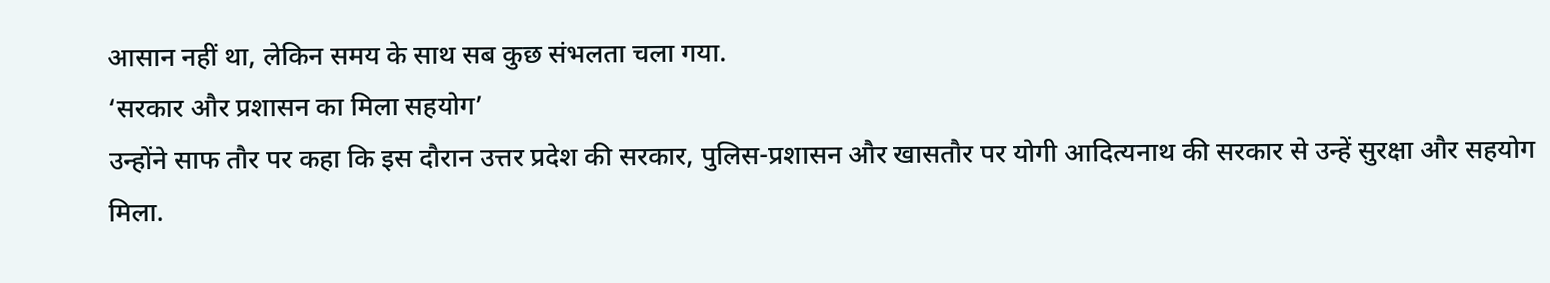आसान नहीं था, लेकिन समय के साथ सब कुछ संभलता चला गया.
‘सरकार और प्रशासन का मिला सहयोग’
उन्होंने साफ तौर पर कहा कि इस दौरान उत्तर प्रदेश की सरकार, पुलिस-प्रशासन और खासतौर पर योगी आदित्यनाथ की सरकार से उन्हें सुरक्षा और सहयोग मिला.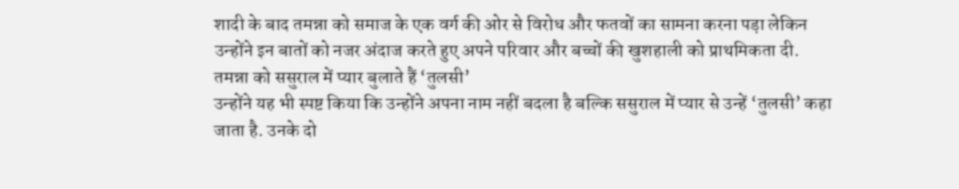शादी के बाद तमन्ना को समाज के एक वर्ग की ओर से विरोध और फतवों का सामना करना पड़ा लेकिन उन्होंने इन बातों को नजर अंदाज करते हुए अपने परिवार और बच्चों की खुशहाली को प्राथमिकता दी.
तमन्ना को ससुराल में प्यार बुलाते हैं ‘तुलसी’
उन्होंने यह भी स्पष्ट किया कि उन्होंने अपना नाम नहीं बदला है बल्कि ससुराल में प्यार से उन्हें ‘तुलसी’ कहा जाता है. उनके दो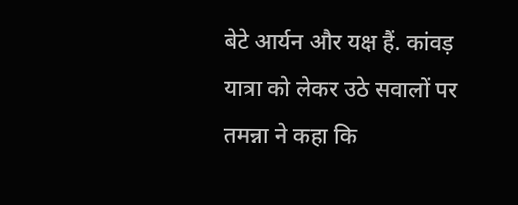बेटे आर्यन और यक्ष हैं. कांवड़ यात्रा को लेकर उठे सवालों पर तमन्ना ने कहा कि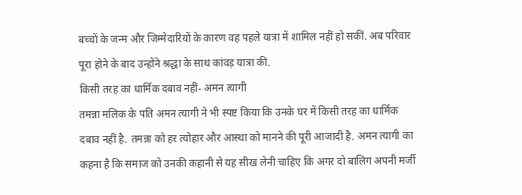बच्चों के जन्म और जिम्मेदारियों के कारण वह पहले यात्रा में शामिल नहीं हो सकीं. अब परिवार पूरा होने के बाद उन्होंने श्रद्धा के साथ कांवड़ यात्रा की.
किसी तरह का धार्मिक दबाव नहीं- अमन त्यागी
तमन्ना मलिक के पति अमन त्यागी ने भी स्पष्ट किया कि उनके घर में किसी तरह का धार्मिक दबाव नहीं है. तमन्ना को हर त्योहार और आस्था को मानने की पूरी आजादी है. अमन त्यागी का कहना है कि समाज को उनकी कहानी से यह सीख लेनी चाहिए कि अगर दो बालिग अपनी मर्जी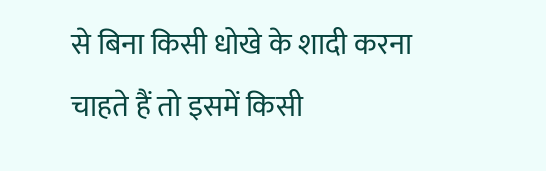से बिना किसी धोखे के शादी करना चाहते हैं तो इसमें किसी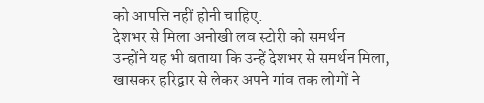को आपत्ति नहीं होनी चाहिए.
देशभर से मिला अनोखी लव स्टोरी को समर्थन
उन्होंने यह भी बताया कि उन्हें देशभर से समर्थन मिला, खासकर हरिद्वार से लेकर अपने गांव तक लोगों ने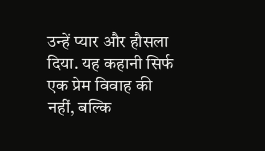उन्हें प्यार और हौसला दिया. यह कहानी सिर्फ एक प्रेम विवाह की नहीं, बल्कि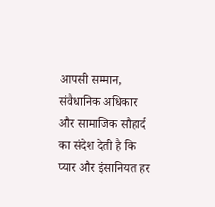आपसी सम्मान, संवैधानिक अधिकार और सामाजिक सौहार्द का संदेश देती है कि प्यार और इंसानियत हर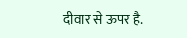दीवार से ऊपर है.